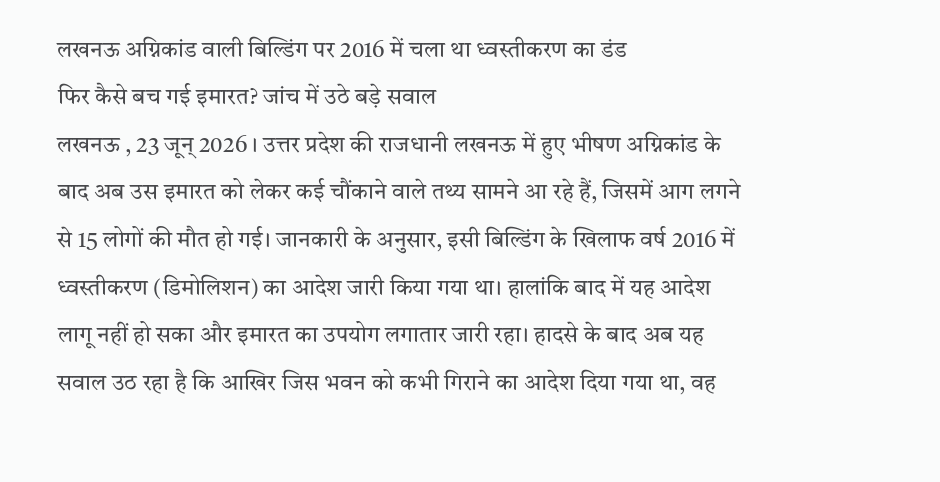लखनऊ अग्निकांड वाली बिल्डिंग पर 2016 में चला था ध्वस्तीकरण का डंड
फिर कैसे बच गई इमारत? जांच में उठे बड़े सवाल
लखनऊ , 23 जून् 2026 । उत्तर प्रदेश की राजधानी लखनऊ में हुए भीषण अग्निकांड के बाद अब उस इमारत को लेकर कई चौंकाने वाले तथ्य सामने आ रहे हैं, जिसमें आग लगने से 15 लोगों की मौत हो गई। जानकारी के अनुसार, इसी बिल्डिंग के खिलाफ वर्ष 2016 में ध्वस्तीकरण (डिमोलिशन) का आदेश जारी किया गया था। हालांकि बाद में यह आदेश लागू नहीं हो सका और इमारत का उपयोग लगातार जारी रहा। हादसे के बाद अब यह सवाल उठ रहा है कि आखिर जिस भवन को कभी गिराने का आदेश दिया गया था, वह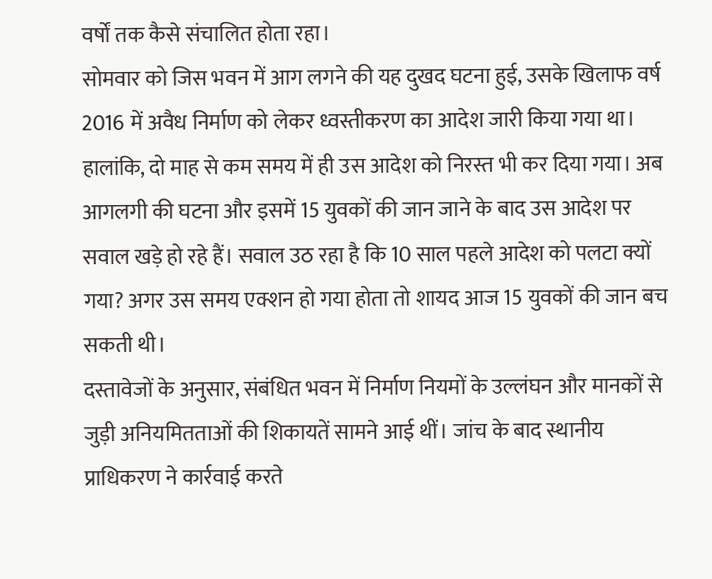वर्षों तक कैसे संचालित होता रहा।
सोमवार को जिस भवन में आग लगने की यह दुखद घटना हुई, उसके खिलाफ वर्ष 2016 में अवैध निर्माण को लेकर ध्वस्तीकरण का आदेश जारी किया गया था। हालांकि, दो माह से कम समय में ही उस आदेश को निरस्त भी कर दिया गया। अब आगलगी की घटना और इसमें 15 युवकों की जान जाने के बाद उस आदेश पर सवाल खड़े हो रहे हैं। सवाल उठ रहा है कि 10 साल पहले आदेश को पलटा क्यों गया? अगर उस समय एक्शन हो गया होता तो शायद आज 15 युवकों की जान बच सकती थी।
दस्तावेजों के अनुसार, संबंधित भवन में निर्माण नियमों के उल्लंघन और मानकों से जुड़ी अनियमितताओं की शिकायतें सामने आई थीं। जांच के बाद स्थानीय प्राधिकरण ने कार्रवाई करते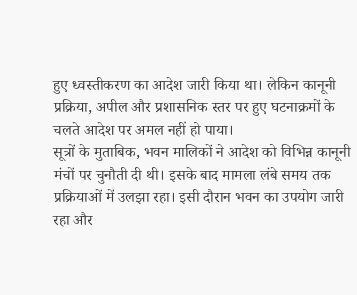हुए ध्वस्तीकरण का आदेश जारी किया था। लेकिन कानूनी प्रक्रिया, अपील और प्रशासनिक स्तर पर हुए घटनाक्रमों के चलते आदेश पर अमल नहीं हो पाया।
सूत्रों के मुताबिक, भवन मालिकों ने आदेश को विभिन्न कानूनी मंचों पर चुनौती दी थी। इसके बाद मामला लंबे समय तक प्रक्रियाओं में उलझा रहा। इसी दौरान भवन का उपयोग जारी रहा और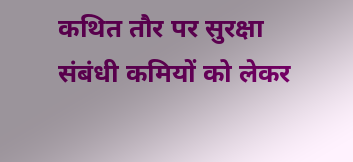कथित तौर पर सुरक्षा संबंधी कमियों को लेकर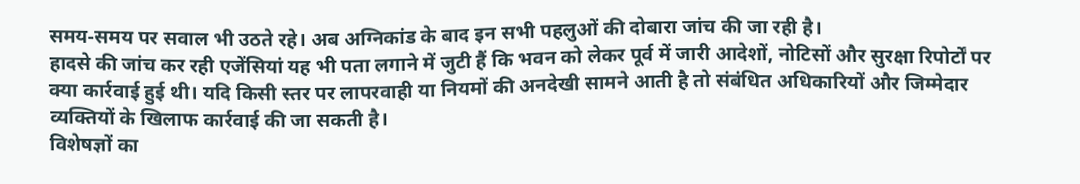समय-समय पर सवाल भी उठते रहे। अब अग्निकांड के बाद इन सभी पहलुओं की दोबारा जांच की जा रही है।
हादसे की जांच कर रही एजेंसियां यह भी पता लगाने में जुटी हैं कि भवन को लेकर पूर्व में जारी आदेशों, नोटिसों और सुरक्षा रिपोर्टों पर क्या कार्रवाई हुई थी। यदि किसी स्तर पर लापरवाही या नियमों की अनदेखी सामने आती है तो संबंधित अधिकारियों और जिम्मेदार व्यक्तियों के खिलाफ कार्रवाई की जा सकती है।
विशेषज्ञों का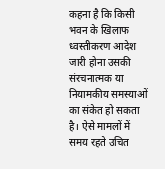कहना है कि किसी भवन के खिलाफ ध्वस्तीकरण आदेश जारी होना उसकी संरचनात्मक या नियामकीय समस्याओं का संकेत हो सकता है। ऐसे मामलों में समय रहते उचित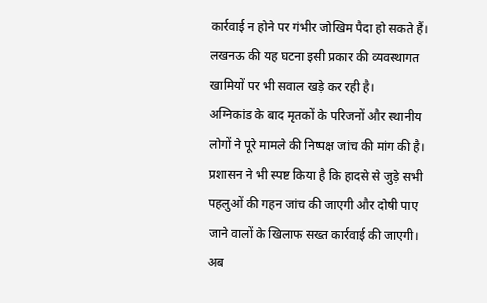कार्रवाई न होने पर गंभीर जोखिम पैदा हो सकते हैं। लखनऊ की यह घटना इसी प्रकार की व्यवस्थागत खामियों पर भी सवाल खड़े कर रही है।
अग्निकांड के बाद मृतकों के परिजनों और स्थानीय लोगों ने पूरे मामले की निष्पक्ष जांच की मांग की है। प्रशासन ने भी स्पष्ट किया है कि हादसे से जुड़े सभी पहलुओं की गहन जांच की जाएगी और दोषी पाए जाने वालों के खिलाफ सख्त कार्रवाई की जाएगी। अब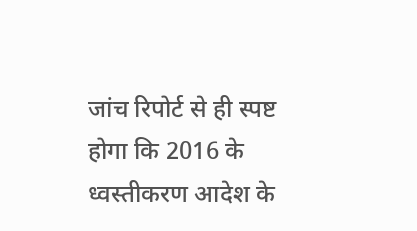जांच रिपोर्ट से ही स्पष्ट होगा कि 2016 के ध्वस्तीकरण आदेश के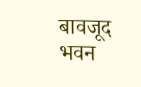बावजूद भवन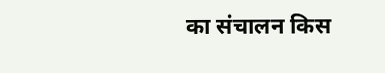का संचालन किस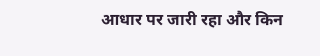आधार पर जारी रहा और किन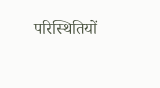परिस्थितियों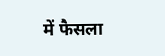में फैसला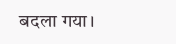बदला गया।